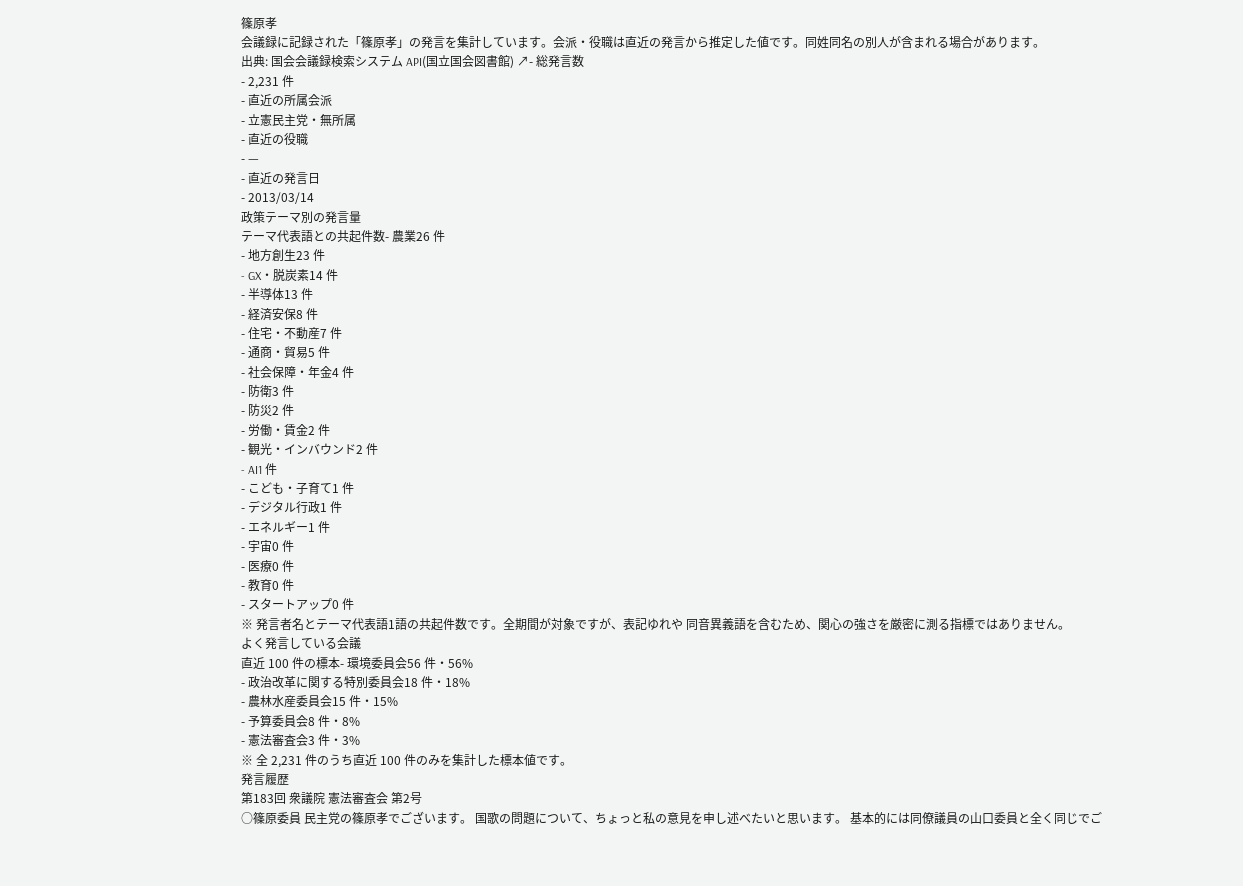篠原孝
会議録に記録された「篠原孝」の発言を集計しています。会派・役職は直近の発言から推定した値です。同姓同名の別人が含まれる場合があります。
出典: 国会会議録検索システム API(国立国会図書館) ↗- 総発言数
- 2,231 件
- 直近の所属会派
- 立憲民主党・無所属
- 直近の役職
- —
- 直近の発言日
- 2013/03/14
政策テーマ別の発言量
テーマ代表語との共起件数- 農業26 件
- 地方創生23 件
- GX・脱炭素14 件
- 半導体13 件
- 経済安保8 件
- 住宅・不動産7 件
- 通商・貿易5 件
- 社会保障・年金4 件
- 防衛3 件
- 防災2 件
- 労働・賃金2 件
- 観光・インバウンド2 件
- AI1 件
- こども・子育て1 件
- デジタル行政1 件
- エネルギー1 件
- 宇宙0 件
- 医療0 件
- 教育0 件
- スタートアップ0 件
※ 発言者名とテーマ代表語1語の共起件数です。全期間が対象ですが、表記ゆれや 同音異義語を含むため、関心の強さを厳密に測る指標ではありません。
よく発言している会議
直近 100 件の標本- 環境委員会56 件・56%
- 政治改革に関する特別委員会18 件・18%
- 農林水産委員会15 件・15%
- 予算委員会8 件・8%
- 憲法審査会3 件・3%
※ 全 2,231 件のうち直近 100 件のみを集計した標本値です。
発言履歴
第183回 衆議院 憲法審査会 第2号
○篠原委員 民主党の篠原孝でございます。 国歌の問題について、ちょっと私の意見を申し述べたいと思います。 基本的には同僚議員の山口委員と全く同じでご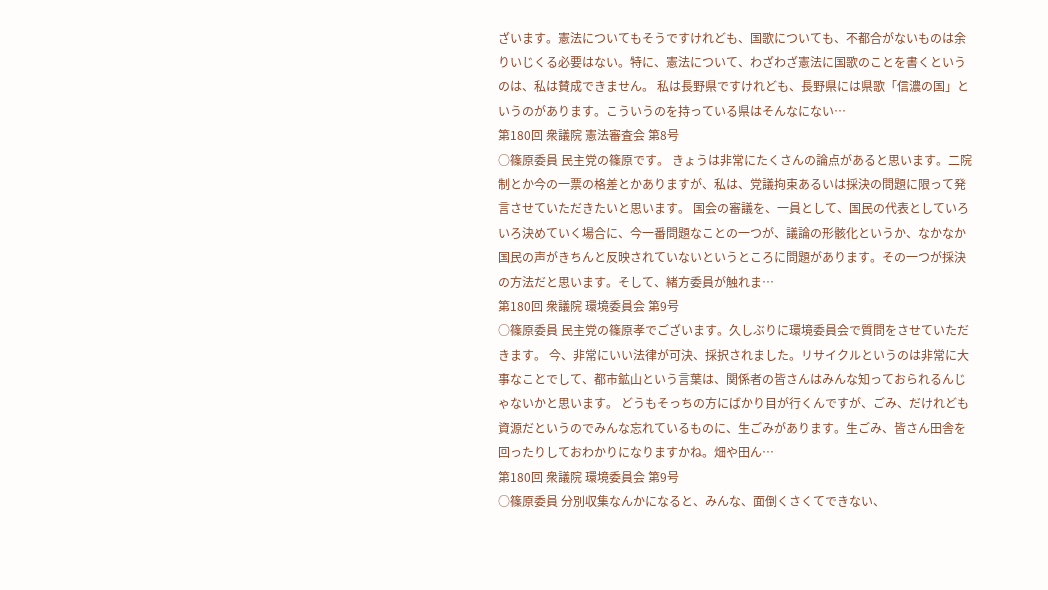ざいます。憲法についてもそうですけれども、国歌についても、不都合がないものは余りいじくる必要はない。特に、憲法について、わざわざ憲法に国歌のことを書くというのは、私は賛成できません。 私は長野県ですけれども、長野県には県歌「信濃の国」というのがあります。こういうのを持っている県はそんなにない…
第180回 衆議院 憲法審査会 第8号
○篠原委員 民主党の篠原です。 きょうは非常にたくさんの論点があると思います。二院制とか今の一票の格差とかありますが、私は、党議拘束あるいは採決の問題に限って発言させていただきたいと思います。 国会の審議を、一員として、国民の代表としていろいろ決めていく場合に、今一番問題なことの一つが、議論の形骸化というか、なかなか国民の声がきちんと反映されていないというところに問題があります。その一つが採決の方法だと思います。そして、緒方委員が触れま…
第180回 衆議院 環境委員会 第9号
○篠原委員 民主党の篠原孝でございます。久しぶりに環境委員会で質問をさせていただきます。 今、非常にいい法律が可決、採択されました。リサイクルというのは非常に大事なことでして、都市鉱山という言葉は、関係者の皆さんはみんな知っておられるんじゃないかと思います。 どうもそっちの方にばかり目が行くんですが、ごみ、だけれども資源だというのでみんな忘れているものに、生ごみがあります。生ごみ、皆さん田舎を回ったりしておわかりになりますかね。畑や田ん…
第180回 衆議院 環境委員会 第9号
○篠原委員 分別収集なんかになると、みんな、面倒くさくてできない、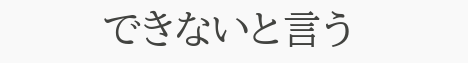できないと言う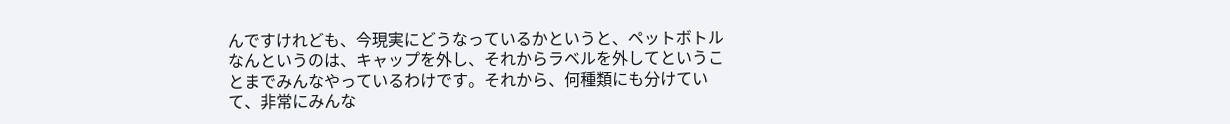んですけれども、今現実にどうなっているかというと、ペットボトルなんというのは、キャップを外し、それからラベルを外してということまでみんなやっているわけです。それから、何種類にも分けていて、非常にみんな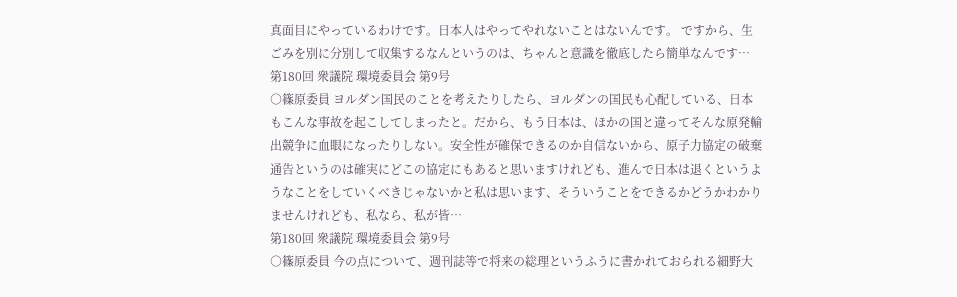真面目にやっているわけです。日本人はやってやれないことはないんです。 ですから、生ごみを別に分別して収集するなんというのは、ちゃんと意識を徹底したら簡単なんです…
第180回 衆議院 環境委員会 第9号
○篠原委員 ヨルダン国民のことを考えたりしたら、ヨルダンの国民も心配している、日本もこんな事故を起こしてしまったと。だから、もう日本は、ほかの国と違ってそんな原発輸出競争に血眼になったりしない。安全性が確保できるのか自信ないから、原子力協定の破棄通告というのは確実にどこの協定にもあると思いますけれども、進んで日本は退くというようなことをしていくべきじゃないかと私は思います、そういうことをできるかどうかわかりませんけれども、私なら、私が皆…
第180回 衆議院 環境委員会 第9号
○篠原委員 今の点について、週刊誌等で将来の総理というふうに書かれておられる細野大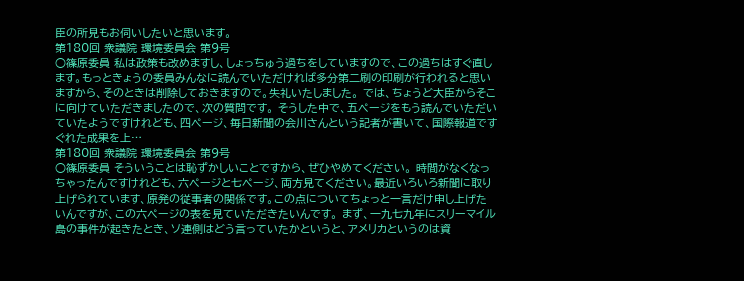臣の所見もお伺いしたいと思います。
第180回 衆議院 環境委員会 第9号
○篠原委員 私は政策も改めますし、しょっちゅう過ちをしていますので、この過ちはすぐ直します。もっときょうの委員みんなに読んでいただければ多分第二刷の印刷が行われると思いますから、そのときは削除しておきますので。失礼いたしました。 では、ちょうど大臣からそこに向けていただきましたので、次の質問です。 そうした中で、五ページをもう読んでいただいていたようですけれども、四ページ、毎日新聞の会川さんという記者が書いて、国際報道ですぐれた成果を上…
第180回 衆議院 環境委員会 第9号
○篠原委員 そういうことは恥ずかしいことですから、ぜひやめてください。 時間がなくなっちゃったんですけれども、六ページと七ページ、両方見てください。最近いろいろ新聞に取り上げられています、原発の従事者の関係です。この点についてちょっと一言だけ申し上げたいんですが、この六ページの表を見ていただきたいんです。 まず、一九七九年にスリーマイル島の事件が起きたとき、ソ連側はどう言っていたかというと、アメリカというのは資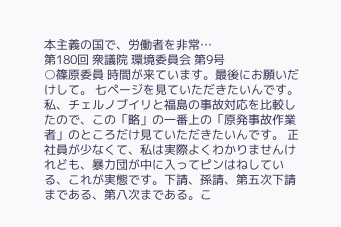本主義の国で、労働者を非常…
第180回 衆議院 環境委員会 第9号
○篠原委員 時間が来ています。最後にお願いだけして。 七ページを見ていただきたいんです。私、チェルノブイリと福島の事故対応を比較したので、この「略」の一番上の「原発事故作業者」のところだけ見ていただきたいんです。 正社員が少なくて、私は実際よくわかりませんけれども、暴力団が中に入ってピンはねしている、これが実態です。下請、孫請、第五次下請まである、第八次まである。こ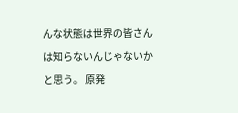んな状態は世界の皆さんは知らないんじゃないかと思う。 原発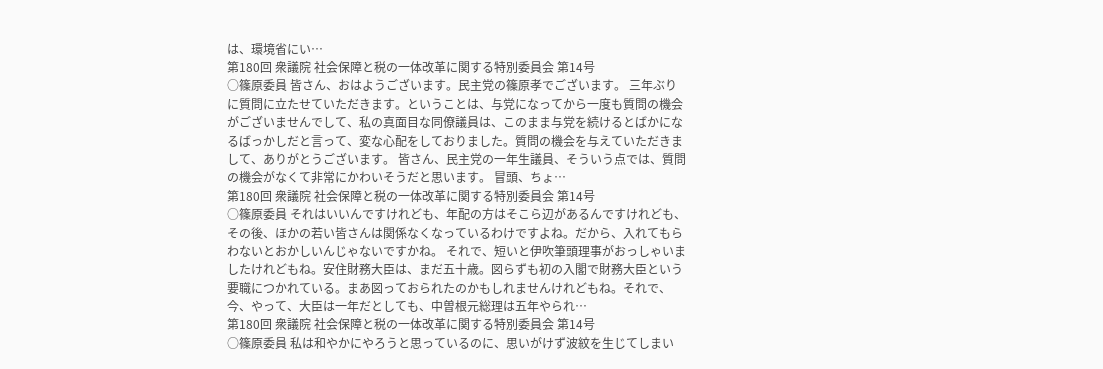は、環境省にい…
第180回 衆議院 社会保障と税の一体改革に関する特別委員会 第14号
○篠原委員 皆さん、おはようございます。民主党の篠原孝でございます。 三年ぶりに質問に立たせていただきます。ということは、与党になってから一度も質問の機会がございませんでして、私の真面目な同僚議員は、このまま与党を続けるとばかになるばっかしだと言って、変な心配をしておりました。質問の機会を与えていただきまして、ありがとうございます。 皆さん、民主党の一年生議員、そういう点では、質問の機会がなくて非常にかわいそうだと思います。 冒頭、ちょ…
第180回 衆議院 社会保障と税の一体改革に関する特別委員会 第14号
○篠原委員 それはいいんですけれども、年配の方はそこら辺があるんですけれども、その後、ほかの若い皆さんは関係なくなっているわけですよね。だから、入れてもらわないとおかしいんじゃないですかね。 それで、短いと伊吹筆頭理事がおっしゃいましたけれどもね。安住財務大臣は、まだ五十歳。図らずも初の入閣で財務大臣という要職につかれている。まあ図っておられたのかもしれませんけれどもね。それで、今、やって、大臣は一年だとしても、中曽根元総理は五年やられ…
第180回 衆議院 社会保障と税の一体改革に関する特別委員会 第14号
○篠原委員 私は和やかにやろうと思っているのに、思いがけず波紋を生じてしまい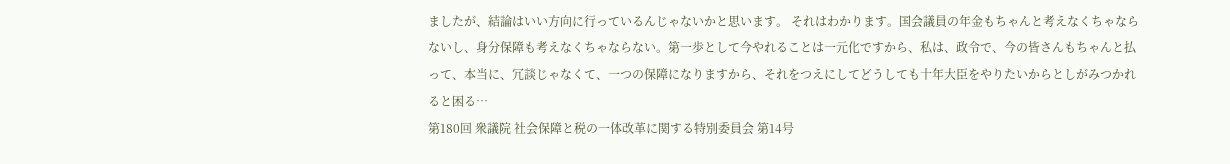ましたが、結論はいい方向に行っているんじゃないかと思います。 それはわかります。国会議員の年金もちゃんと考えなくちゃならないし、身分保障も考えなくちゃならない。第一歩として今やれることは一元化ですから、私は、政令で、今の皆さんもちゃんと払って、本当に、冗談じゃなくて、一つの保障になりますから、それをつえにしてどうしても十年大臣をやりたいからとしがみつかれると困る…
第180回 衆議院 社会保障と税の一体改革に関する特別委員会 第14号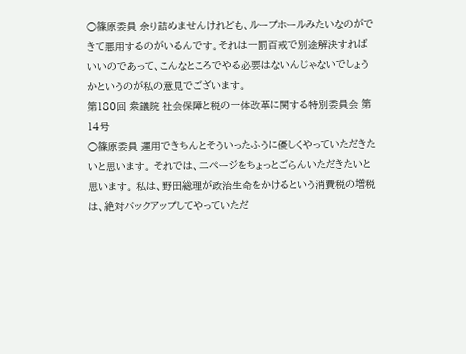○篠原委員 余り詰めませんけれども、ループホールみたいなのができて悪用するのがいるんです。それは一罰百戒で別途解決すればいいのであって、こんなところでやる必要はないんじゃないでしょうかというのが私の意見でございます。
第180回 衆議院 社会保障と税の一体改革に関する特別委員会 第14号
○篠原委員 運用できちんとそういったふうに優しくやっていただきたいと思います。 それでは、二ページをちょっとごらんいただきたいと思います。 私は、野田総理が政治生命をかけるという消費税の増税は、絶対バックアップしてやっていただ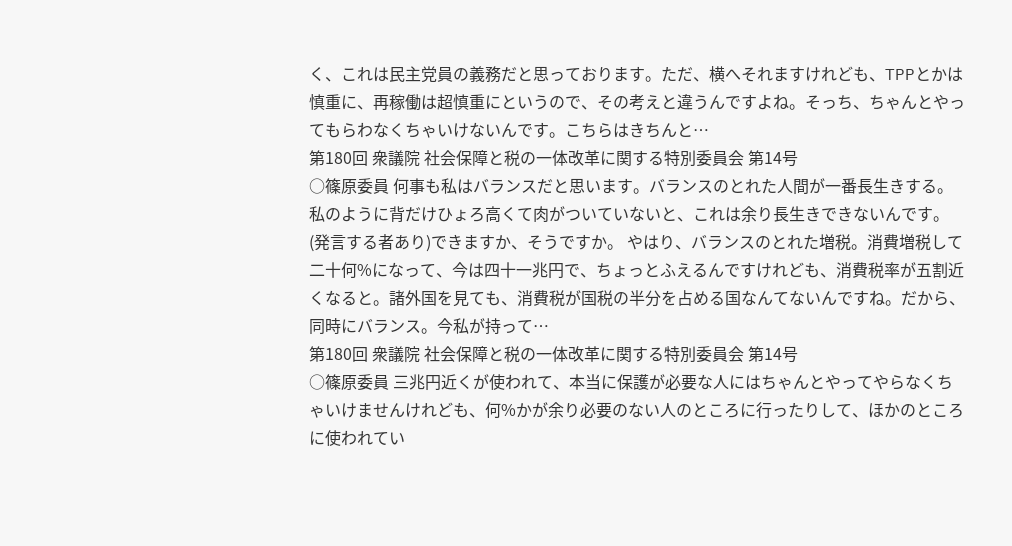く、これは民主党員の義務だと思っております。ただ、横へそれますけれども、TPPとかは慎重に、再稼働は超慎重にというので、その考えと違うんですよね。そっち、ちゃんとやってもらわなくちゃいけないんです。こちらはきちんと…
第180回 衆議院 社会保障と税の一体改革に関する特別委員会 第14号
○篠原委員 何事も私はバランスだと思います。バランスのとれた人間が一番長生きする。私のように背だけひょろ高くて肉がついていないと、これは余り長生きできないんです。(発言する者あり)できますか、そうですか。 やはり、バランスのとれた増税。消費増税して二十何%になって、今は四十一兆円で、ちょっとふえるんですけれども、消費税率が五割近くなると。諸外国を見ても、消費税が国税の半分を占める国なんてないんですね。だから、同時にバランス。今私が持って…
第180回 衆議院 社会保障と税の一体改革に関する特別委員会 第14号
○篠原委員 三兆円近くが使われて、本当に保護が必要な人にはちゃんとやってやらなくちゃいけませんけれども、何%かが余り必要のない人のところに行ったりして、ほかのところに使われてい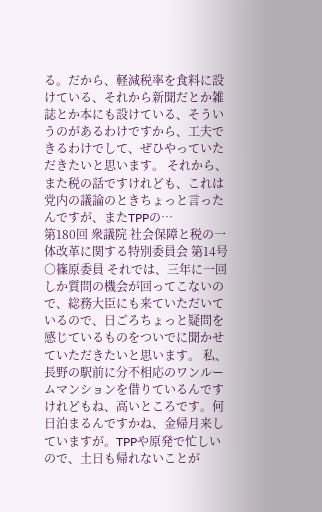る。だから、軽減税率を食料に設けている、それから新聞だとか雑誌とか本にも設けている、そういうのがあるわけですから、工夫できるわけでして、ぜひやっていただきたいと思います。 それから、また税の話ですけれども、これは党内の議論のときちょっと言ったんですが、またTPPの…
第180回 衆議院 社会保障と税の一体改革に関する特別委員会 第14号
○篠原委員 それでは、三年に一回しか質問の機会が回ってこないので、総務大臣にも来ていただいているので、日ごろちょっと疑問を感じているものをついでに聞かせていただきたいと思います。 私、長野の駅前に分不相応のワンルームマンションを借りているんですけれどもね、高いところです。何日泊まるんですかね、金帰月来していますが。TPPや原発で忙しいので、土日も帰れないことが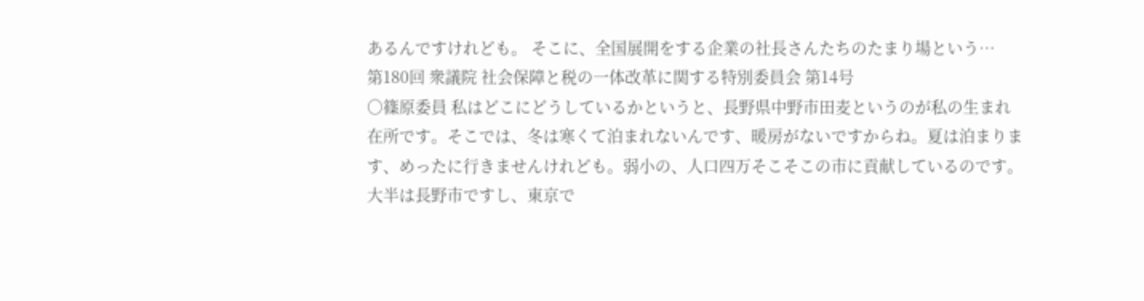あるんですけれども。 そこに、全国展開をする企業の社長さんたちのたまり場という…
第180回 衆議院 社会保障と税の一体改革に関する特別委員会 第14号
○篠原委員 私はどこにどうしているかというと、長野県中野市田麦というのが私の生まれ在所です。そこでは、冬は寒くて泊まれないんです、暖房がないですからね。夏は泊まります、めったに行きませんけれども。弱小の、人口四万そこそこの市に貢献しているのです。大半は長野市ですし、東京で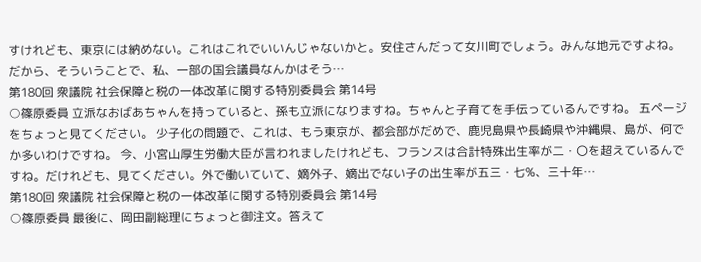すけれども、東京には納めない。これはこれでいいんじゃないかと。安住さんだって女川町でしょう。みんな地元ですよね。 だから、そういうことで、私、一部の国会議員なんかはそう…
第180回 衆議院 社会保障と税の一体改革に関する特別委員会 第14号
○篠原委員 立派なおばあちゃんを持っていると、孫も立派になりますね。ちゃんと子育てを手伝っているんですね。 五ページをちょっと見てください。 少子化の問題で、これは、もう東京が、都会部がだめで、鹿児島県や長崎県や沖縄県、島が、何でか多いわけですね。 今、小宮山厚生労働大臣が言われましたけれども、フランスは合計特殊出生率が二・〇を超えているんですね。だけれども、見てください。外で働いていて、嫡外子、嫡出でない子の出生率が五三・七%、三十年…
第180回 衆議院 社会保障と税の一体改革に関する特別委員会 第14号
○篠原委員 最後に、岡田副総理にちょっと御注文。答えて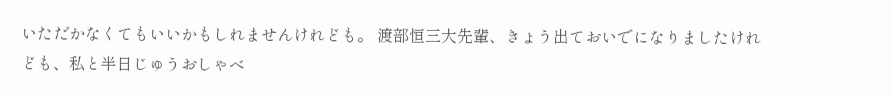いただかなくてもいいかもしれませんけれども。 渡部恒三大先輩、きょう出ておいでになりましたけれども、私と半日じゅうおしゃべ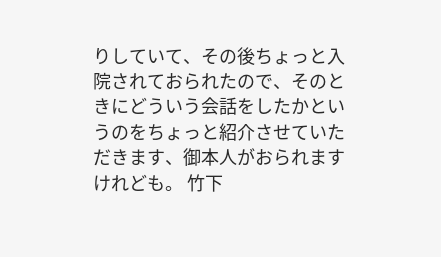りしていて、その後ちょっと入院されておられたので、そのときにどういう会話をしたかというのをちょっと紹介させていただきます、御本人がおられますけれども。 竹下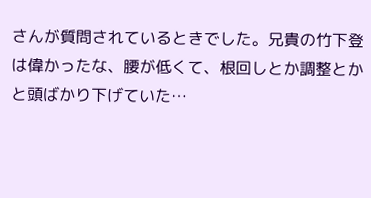さんが質問されているときでした。兄貴の竹下登は偉かったな、腰が低くて、根回しとか調整とかと頭ばかり下げていた…